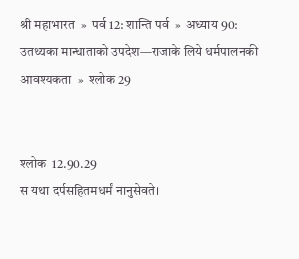श्री महाभारत  »  पर्व 12: शान्ति पर्व  »  अध्याय 90: उतथ्यका मान्धाताको उपदेश—राजाके लिये धर्मपालनकी आवश्यकता  »  श्लोक 29


श्लोक  12.90.29
स यथा दर्पसहितमधर्मं नानुसेवते।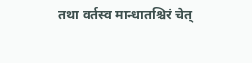तथा वर्तस्व मान्धातश्चिरं चेत्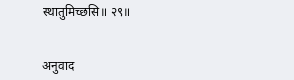स्थातुमिच्छसि॥ २९॥


अनुवाद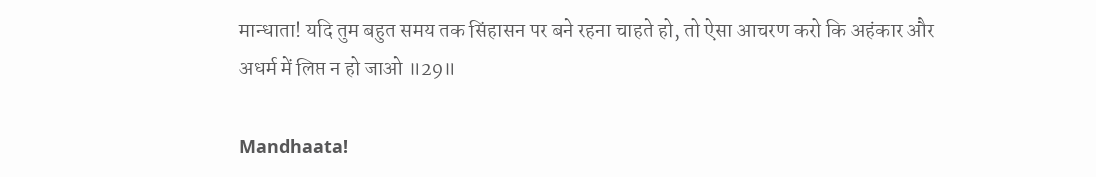मान्धाता! यदि तुम बहुत समय तक सिंहासन पर बने रहना चाहते हो, तो ऐसा आचरण करो कि अहंकार और अधर्म में लिप्त न हो जाओ ॥29॥

Mandhaata!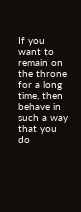If you want to remain on the throne for a long time, then behave in such a way that you do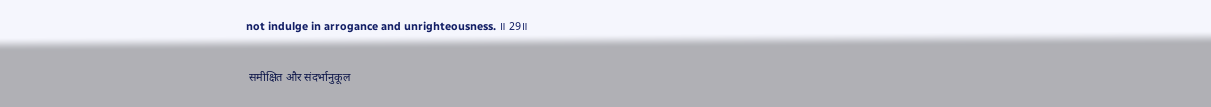not indulge in arrogance and unrighteousness. ॥ 29॥

 समीक्षित और संदर्भानुकूल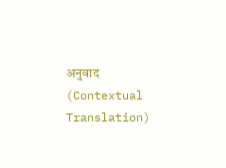अनुवाद (Contextual Translation)